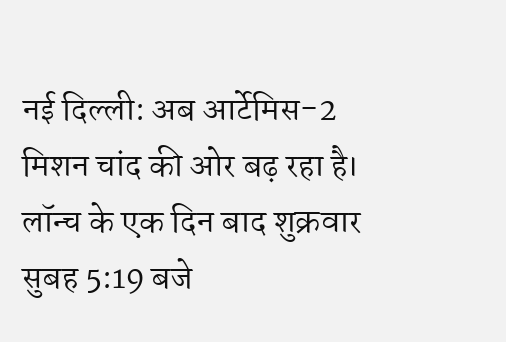नई दिल्ली: अब आर्टेमिस-2 मिशन चांद की ओर बढ़ रहा है। लॉन्च के एक दिन बाद शुक्रवार सुबह 5:19 बजे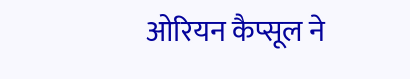ओरियन कैप्सूल ने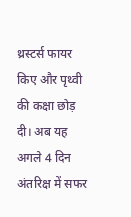थ्रस्टर्स फायर किए और पृथ्वी की कक्षा छोड़ दी। अब यह अगले 4 दिन अंतरिक्ष में सफर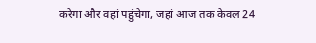करेगा और वहां पहुंचेगा, जहां आज तक केवल 24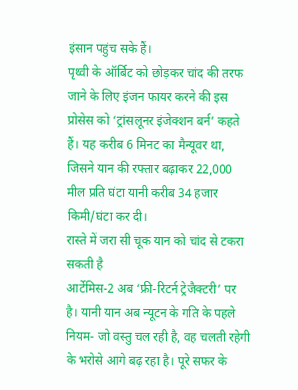इंसान पहुंच सके हैं।
पृथ्वी के ऑर्बिट को छोड़कर चांद की तरफ जाने के लिए इंजन फायर करने की इस प्रोसेस को ‘ट्रांसलूनर इंजेक्शन बर्न’ कहते हैं। यह करीब 6 मिनट का मैन्यूवर था, जिसने यान की रफ्तार बढ़ाकर 22,000 मील प्रति घंटा यानी करीब 34 हजार किमी/घंटा कर दी।
रास्ते में जरा सी चूक यान को चांद से टकरा सकती है
आर्टेमिस-2 अब ‘फ्री-रिटर्न ट्रेजैक्टरी’ पर है। यानी यान अब न्यूटन के गति के पहले नियम- जो वस्तु चल रही है, वह चलती रहेगी के भरोसे आगे बढ़ रहा है। पूरे सफर के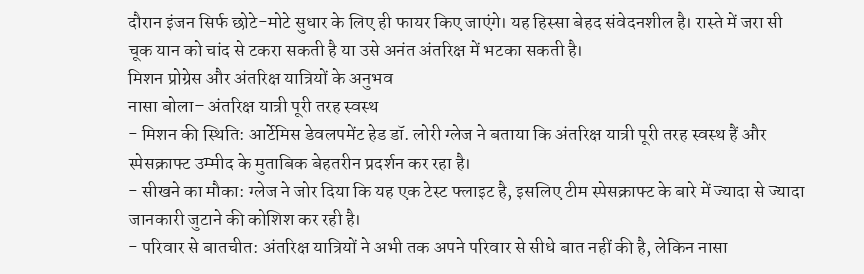दौरान इंजन सिर्फ छोटे-मोटे सुधार के लिए ही फायर किए जाएंगे। यह हिस्सा बेहद संवेदनशील है। रास्ते में जरा सी चूक यान को चांद से टकरा सकती है या उसे अनंत अंतरिक्ष में भटका सकती है।
मिशन प्रोग्रेस और अंतरिक्ष यात्रियों के अनुभव
नासा बोला– अंतरिक्ष यात्री पूरी तरह स्वस्थ
- मिशन की स्थिति: आर्टेमिस डेवलपमेंट हेड डॉ. लोरी ग्लेज ने बताया कि अंतरिक्ष यात्री पूरी तरह स्वस्थ हैं और स्पेसक्राफ्ट उम्मीद के मुताबिक बेहतरीन प्रदर्शन कर रहा है।
- सीखने का मौका: ग्लेज ने जोर दिया कि यह एक टेस्ट फ्लाइट है, इसलिए टीम स्पेसक्राफ्ट के बारे में ज्यादा से ज्यादा जानकारी जुटाने की कोशिश कर रही है।
- परिवार से बातचीत: अंतरिक्ष यात्रियों ने अभी तक अपने परिवार से सीधे बात नहीं की है, लेकिन नासा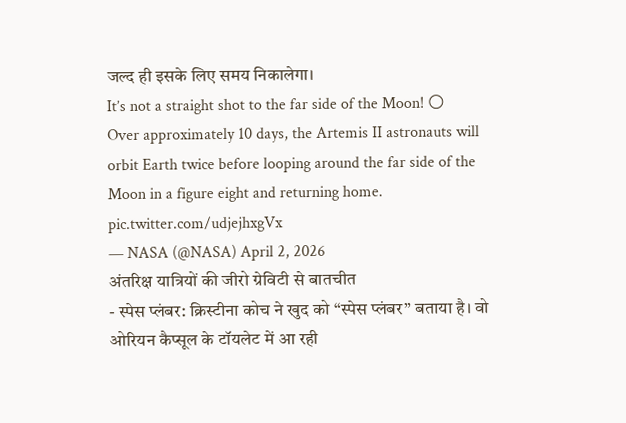जल्द ही इसके लिए समय निकालेगा।
It’s not a straight shot to the far side of the Moon! 🌕
Over approximately 10 days, the Artemis II astronauts will orbit Earth twice before looping around the far side of the Moon in a figure eight and returning home. pic.twitter.com/udjejhxgVx
— NASA (@NASA) April 2, 2026
अंतरिक्ष यात्रियों की जीरो ग्रेविटी से बातचीत
- स्पेस प्लंबर: क्रिस्टीना कोच ने खुद को “स्पेस प्लंबर” बताया है। वो ओरियन कैप्सूल के टॉयलेट में आ रही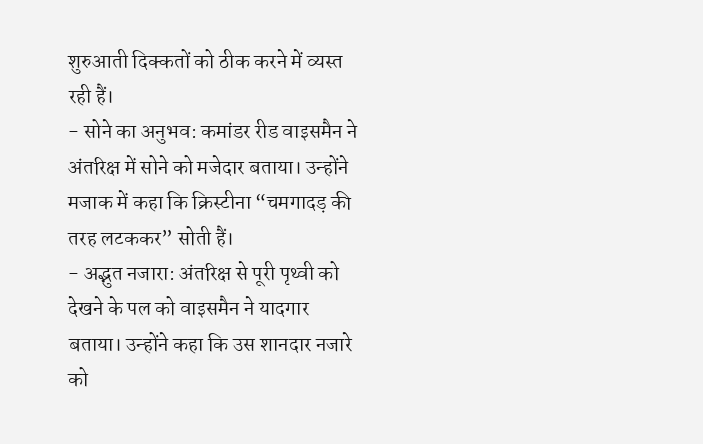शुरुआती दिक्कतों को ठीक करने में व्यस्त रही हैं।
- सोने का अनुभव: कमांडर रीड वाइसमैन ने अंतरिक्ष में सोने को मजेदार बताया। उन्होंने मजाक में कहा कि क्रिस्टीना “चमगादड़ की तरह लटककर” सोती हैं।
- अद्भुत नजारा: अंतरिक्ष से पूरी पृथ्वी को देखने के पल को वाइसमैन ने यादगार बताया। उन्होंने कहा कि उस शानदार नजारे को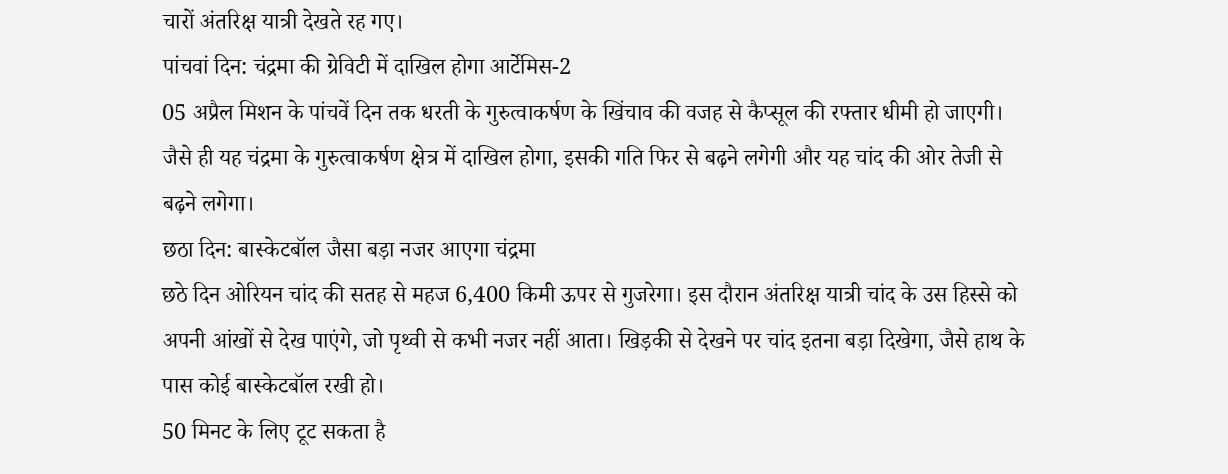चारों अंतरिक्ष यात्री देखते रह गए।
पांचवां दिन: चंद्रमा की ग्रेविटी में दाखिल होगा आर्टेमिस-2
05 अप्रैल मिशन के पांचवें दिन तक धरती के गुरुत्वाकर्षण के खिंचाव की वजह से कैप्सूल की रफ्तार धीमी हो जाएगी। जैसे ही यह चंद्रमा के गुरुत्वाकर्षण क्षेत्र में दाखिल होगा, इसकी गति फिर से बढ़ने लगेगी और यह चांद की ओर तेजी से बढ़ने लगेगा।
छठा दिन: बास्केटबॉल जैसा बड़ा नजर आएगा चंद्रमा
छठे दिन ओरियन चांद की सतह से महज 6,400 किमी ऊपर से गुजरेगा। इस दौरान अंतरिक्ष यात्री चांद के उस हिस्से को अपनी आंखों से देख पाएंगे, जो पृथ्वी से कभी नजर नहीं आता। खिड़की से देखने पर चांद इतना बड़ा दिखेगा, जैसे हाथ के पास कोई बास्केटबॉल रखी हो।
50 मिनट के लिए टूट सकता है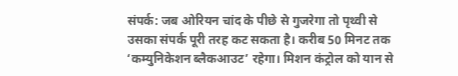संपर्क: जब ओरियन चांद के पीछे से गुजरेगा तो पृथ्वी से उसका संपर्क पूरी तरह कट सकता है। करीब 50 मिनट तक ‘कम्युनिकेशन ब्लैकआउट’ रहेगा। मिशन कंट्रोल को यान से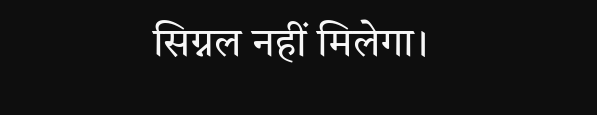सिग्नल नहीं मिलेगा।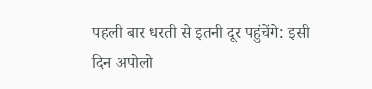पहली बार धरती से इतनी दूर पहुंचेंगे: इसी दिन अपोलो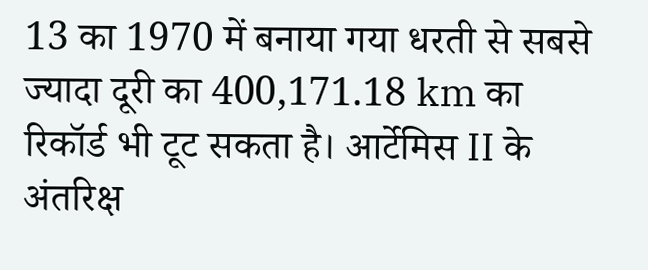13 का 1970 में बनाया गया धरती से सबसे ज्यादा दूरी का 400,171.18 km का रिकॉर्ड भी टूट सकता है। आर्टेमिस II के अंतरिक्ष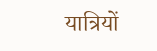यात्रियों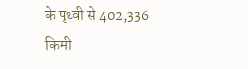के पृथ्वी से 402,336 किमी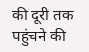की दूरी तक पहुंचने की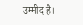उम्मीद है।